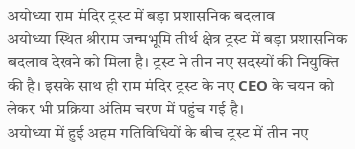अयोध्या राम मंदिर ट्रस्ट में बड़ा प्रशासनिक बदलाव
अयोध्या स्थित श्रीराम जन्मभूमि तीर्थ क्षेत्र ट्रस्ट में बड़ा प्रशासनिक बदलाव देखने को मिला है। ट्रस्ट ने तीन नए सदस्यों की नियुक्ति की है। इसके साथ ही राम मंदिर ट्रस्ट के नए CEO के चयन को लेकर भी प्रक्रिया अंतिम चरण में पहुंच गई है।
अयोध्या में हुई अहम गतिविधियों के बीच ट्रस्ट में तीन नए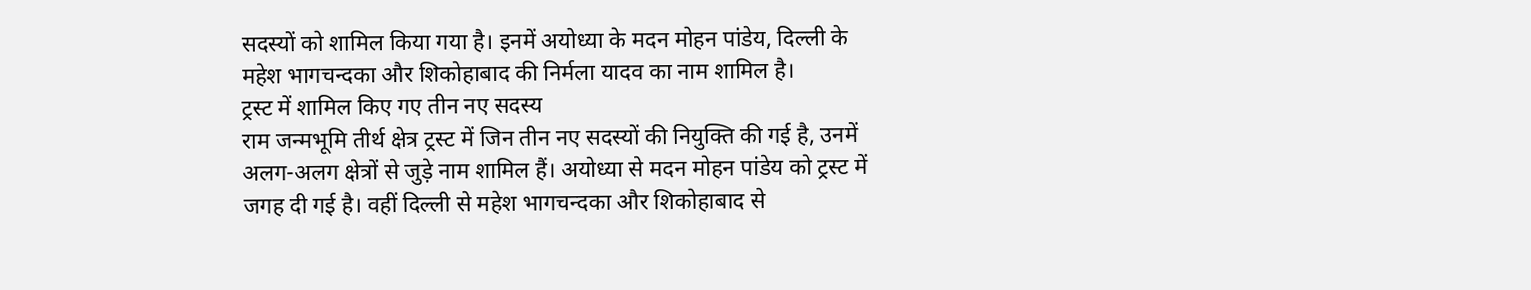सदस्यों को शामिल किया गया है। इनमें अयोध्या के मदन मोहन पांडेय, दिल्ली के महेश भागचन्दका और शिकोहाबाद की निर्मला यादव का नाम शामिल है।
ट्रस्ट में शामिल किए गए तीन नए सदस्य
राम जन्मभूमि तीर्थ क्षेत्र ट्रस्ट में जिन तीन नए सदस्यों की नियुक्ति की गई है, उनमें अलग-अलग क्षेत्रों से जुड़े नाम शामिल हैं। अयोध्या से मदन मोहन पांडेय को ट्रस्ट में जगह दी गई है। वहीं दिल्ली से महेश भागचन्दका और शिकोहाबाद से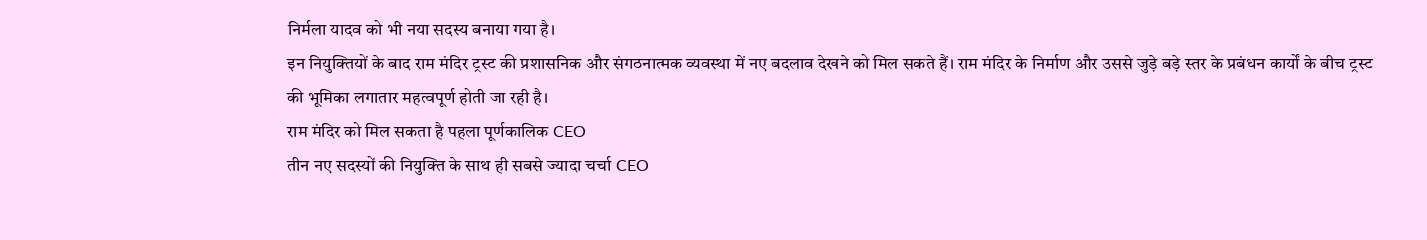निर्मला यादव को भी नया सदस्य बनाया गया है।
इन नियुक्तियों के बाद राम मंदिर ट्रस्ट की प्रशासनिक और संगठनात्मक व्यवस्था में नए बदलाव देखने को मिल सकते हैं। राम मंदिर के निर्माण और उससे जुड़े बड़े स्तर के प्रबंधन कार्यों के बीच ट्रस्ट की भूमिका लगातार महत्वपूर्ण होती जा रही है।
राम मंदिर को मिल सकता है पहला पूर्णकालिक CEO
तीन नए सदस्यों की नियुक्ति के साथ ही सबसे ज्यादा चर्चा CEO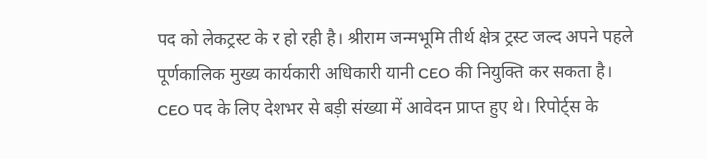पद को लेकट्रस्ट के र हो रही है। श्रीराम जन्मभूमि तीर्थ क्षेत्र ट्रस्ट जल्द अपने पहले पूर्णकालिक मुख्य कार्यकारी अधिकारी यानी CEO की नियुक्ति कर सकता है।
CEO पद के लिए देशभर से बड़ी संख्या में आवेदन प्राप्त हुए थे। रिपोर्ट्स के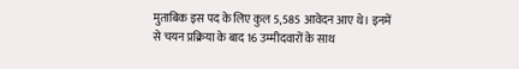मुताबिक इस पद के लिए कुल 5,585 आवेदन आए थे। इनमें से चयन प्रक्रिया के बाद 16 उम्मीदवारों के साथ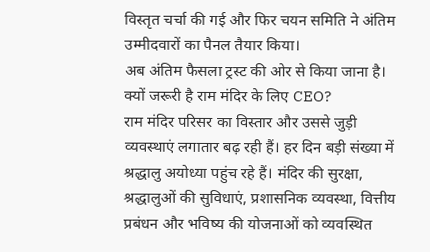विस्तृत चर्चा की गई और फिर चयन समिति ने अंतिम उम्मीदवारों का पैनल तैयार किया।
अब अंतिम फैसला ट्रस्ट की ओर से किया जाना है।
क्यों जरूरी है राम मंदिर के लिए CEO?
राम मंदिर परिसर का विस्तार और उससे जुड़ी व्यवस्थाएं लगातार बढ़ रही हैं। हर दिन बड़ी संख्या में श्रद्धालु अयोध्या पहुंच रहे हैं। मंदिर की सुरक्षा, श्रद्धालुओं की सुविधाएं, प्रशासनिक व्यवस्था, वित्तीय प्रबंधन और भविष्य की योजनाओं को व्यवस्थित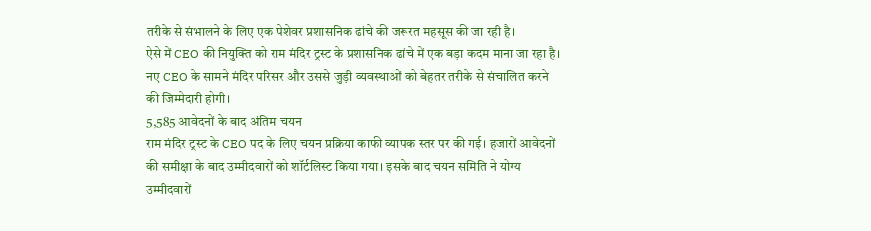तरीके से संभालने के लिए एक पेशेवर प्रशासनिक ढांचे की जरूरत महसूस की जा रही है।
ऐसे में CEO की नियुक्ति को राम मंदिर ट्रस्ट के प्रशासनिक ढांचे में एक बड़ा कदम माना जा रहा है। नए CEO के सामने मंदिर परिसर और उससे जुड़ी व्यवस्थाओं को बेहतर तरीके से संचालित करने की जिम्मेदारी होगी।
5,585 आवेदनों के बाद अंतिम चयन
राम मंदिर ट्रस्ट के CEO पद के लिए चयन प्रक्रिया काफी व्यापक स्तर पर की गई। हजारों आवेदनों की समीक्षा के बाद उम्मीदवारों को शॉर्टलिस्ट किया गया। इसके बाद चयन समिति ने योग्य उम्मीदवारों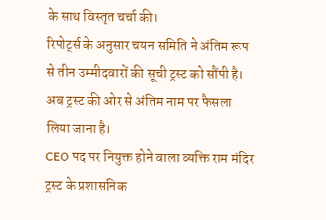के साथ विस्तृत चर्चा की।
रिपोर्ट्स के अनुसार चयन समिति ने अंतिम रूप से तीन उम्मीदवारों की सूची ट्रस्ट को सौंपी है। अब ट्रस्ट की ओर से अंतिम नाम पर फैसला लिया जाना है।
CEO पद पर नियुक्त होने वाला व्यक्ति राम मंदिर ट्रस्ट के प्रशासनिक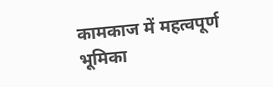कामकाज में महत्वपूर्ण भूमिका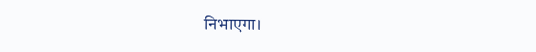निभाएगा।